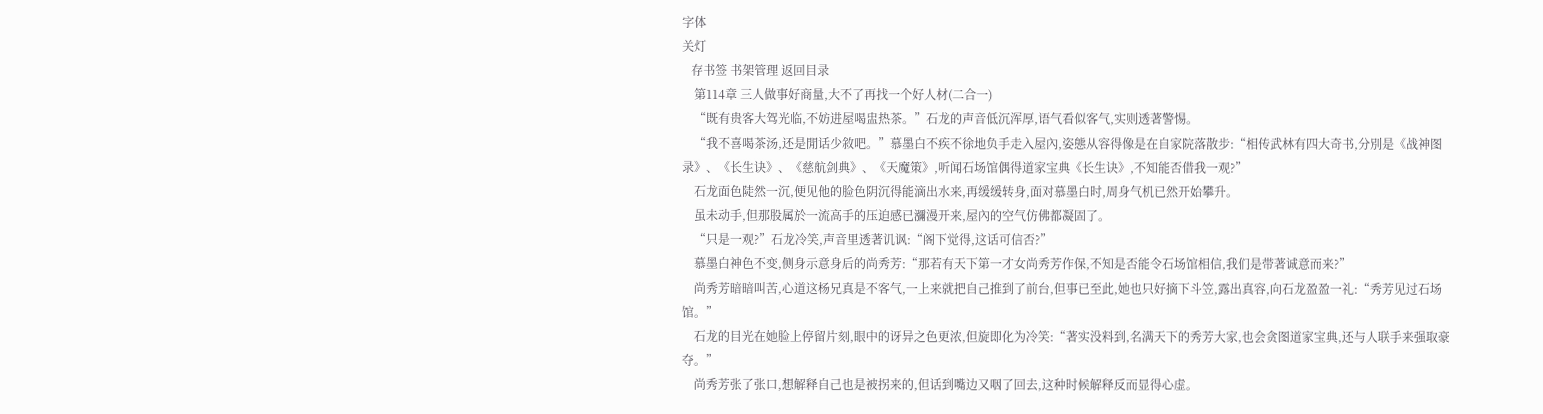字体
关灯
   存书签 书架管理 返回目录
    第114章 三人做事好商量,大不了再找一个好人材(二合一)
    “既有贵客大驾光临,不妨进屋喝盅热茶。”石龙的声音低沉浑厚,语气看似客气,实则透著警惕。
    “我不喜喝茶汤,还是閒话少敘吧。”慕墨白不疾不徐地负手走入屋內,姿態从容得像是在自家院落散步:“相传武林有四大奇书,分別是《战神图录》、《长生诀》、《慈航剑典》、《天魔策》,听闻石场馆偶得道家宝典《长生诀》,不知能否借我一观?”
    石龙面色陡然一沉,便见他的脸色阴沉得能滴出水来,再缓缓转身,面对慕墨白时,周身气机已然开始攀升。
    虽未动手,但那股属於一流高手的压迫感已瀰漫开来,屋內的空气仿佛都凝固了。
    “只是一观?”石龙冷笑,声音里透著讥讽:“阁下觉得,这话可信否?”
    慕墨白神色不变,侧身示意身后的尚秀芳:“那若有天下第一才女尚秀芳作保,不知是否能令石场馆相信,我们是带著诚意而来?”
    尚秀芳暗暗叫苦,心道这杨兄真是不客气,一上来就把自己推到了前台,但事已至此,她也只好摘下斗笠,露出真容,向石龙盈盈一礼:“秀芳见过石场馆。”
    石龙的目光在她脸上停留片刻,眼中的讶异之色更浓,但旋即化为冷笑:“著实没料到,名满天下的秀芳大家,也会贪图道家宝典,还与人联手来强取豪夺。”
    尚秀芳张了张口,想解释自己也是被拐来的,但话到嘴边又咽了回去,这种时候解释反而显得心虚。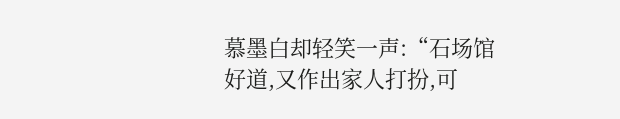慕墨白却轻笑一声:“石场馆好道,又作出家人打扮,可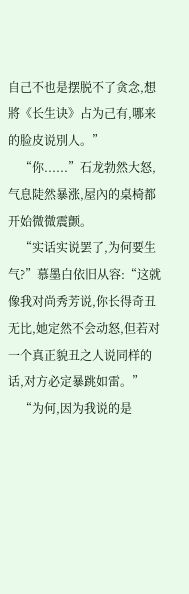自己不也是摆脱不了贪念,想將《长生诀》占为己有,哪来的脸皮说別人。”
    “你......”石龙勃然大怒,气息陡然暴涨,屋內的桌椅都开始微微震颤。
    “实话实说罢了,为何要生气?”慕墨白依旧从容:“这就像我对尚秀芳说,你长得奇丑无比,她定然不会动怒,但若对一个真正貌丑之人说同样的话,对方必定暴跳如雷。”
    “为何,因为我说的是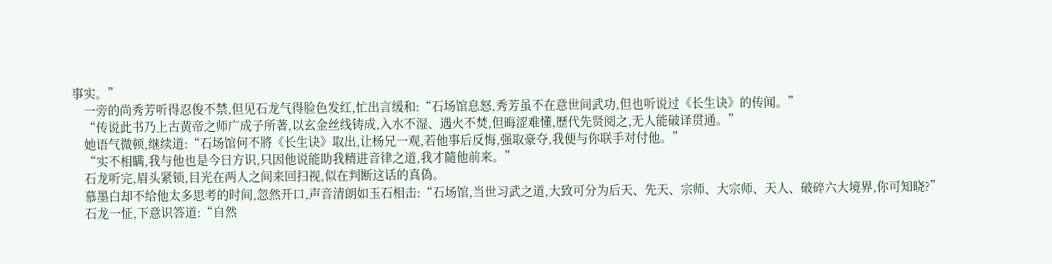事实。”
    一旁的尚秀芳听得忍俊不禁,但见石龙气得脸色发红,忙出言缓和:“石场馆息怒,秀芳虽不在意世间武功,但也听说过《长生诀》的传闻。”
    “传说此书乃上古黄帝之师广成子所著,以玄金丝线铸成,入水不湿、遇火不焚,但晦涩难懂,歷代先贤阅之,无人能破译贯通。”
    她语气微顿,继续道:“石场馆何不將《长生诀》取出,让杨兄一观,若他事后反悔,强取豪夺,我便与你联手对付他。”
    “实不相瞒,我与他也是今日方识,只因他说能助我精进音律之道,我才隨他前来。”
    石龙听完,眉头紧锁,目光在两人之间来回扫视,似在判断这话的真偽。
    慕墨白却不给他太多思考的时间,忽然开口,声音清朗如玉石相击:“石场馆,当世习武之道,大致可分为后天、先天、宗师、大宗师、天人、破碎六大境界,你可知晓?”
    石龙一怔,下意识答道:“自然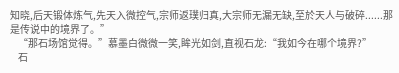知晓,后天锻体炼气,先天入微控气,宗师返璞归真,大宗师无漏无缺,至於天人与破碎......那是传说中的境界了。”
    “那石场馆觉得。”慕墨白微微一笑,眸光如剑,直视石龙:“我如今在哪个境界?”
    石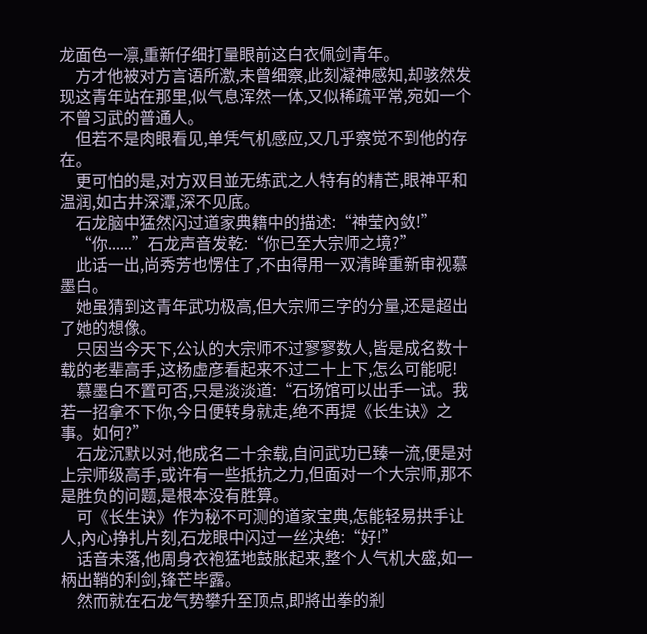龙面色一凛,重新仔细打量眼前这白衣佩剑青年。
    方才他被对方言语所激,未曾细察,此刻凝神感知,却骇然发现这青年站在那里,似气息浑然一体,又似稀疏平常,宛如一个不曾习武的普通人。
    但若不是肉眼看见,单凭气机感应,又几乎察觉不到他的存在。
    更可怕的是,对方双目並无练武之人特有的精芒,眼神平和温润,如古井深潭,深不见底。
    石龙脑中猛然闪过道家典籍中的描述:“神莹內敛!”
    “你......”石龙声音发乾:“你已至大宗师之境?”
    此话一出,尚秀芳也愣住了,不由得用一双清眸重新审视慕墨白。
    她虽猜到这青年武功极高,但大宗师三字的分量,还是超出了她的想像。
    只因当今天下,公认的大宗师不过寥寥数人,皆是成名数十载的老辈高手,这杨虚彦看起来不过二十上下,怎么可能呢!
    慕墨白不置可否,只是淡淡道:“石场馆可以出手一试。我若一招拿不下你,今日便转身就走,绝不再提《长生诀》之事。如何?”
    石龙沉默以对,他成名二十余载,自问武功已臻一流,便是对上宗师级高手,或许有一些抵抗之力,但面对一个大宗师,那不是胜负的问题,是根本没有胜算。
    可《长生诀》作为秘不可测的道家宝典,怎能轻易拱手让人,內心挣扎片刻,石龙眼中闪过一丝决绝:“好!”
    话音未落,他周身衣袍猛地鼓胀起来,整个人气机大盛,如一柄出鞘的利剑,锋芒毕露。
    然而就在石龙气势攀升至顶点,即將出拳的剎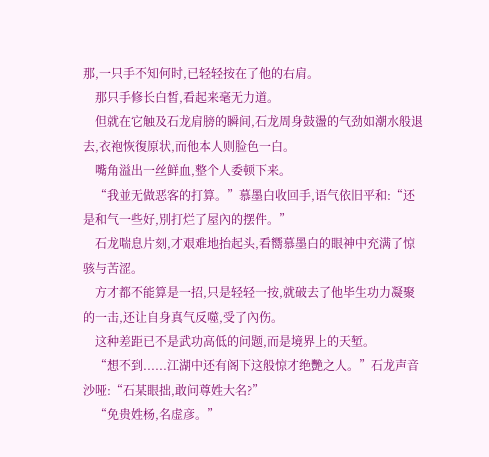那,一只手不知何时,已轻轻按在了他的右肩。
    那只手修长白皙,看起来毫无力道。
    但就在它触及石龙肩膀的瞬间,石龙周身鼓盪的气劲如潮水般退去,衣袍恢復原状,而他本人则脸色一白。
    嘴角溢出一丝鲜血,整个人委顿下来。
    “我並无做恶客的打算。”慕墨白收回手,语气依旧平和:“还是和气一些好,別打烂了屋內的摆件。”
    石龙喘息片刻,才艰难地抬起头,看嚮慕墨白的眼神中充满了惊骇与苦涩。
    方才都不能算是一招,只是轻轻一按,就破去了他毕生功力凝聚的一击,还让自身真气反噬,受了內伤。
    这种差距已不是武功高低的问题,而是境界上的天堑。
    “想不到......江湖中还有阁下这般惊才绝艷之人。”石龙声音沙哑:“石某眼拙,敢问尊姓大名?”
    “免贵姓杨,名虚彦。”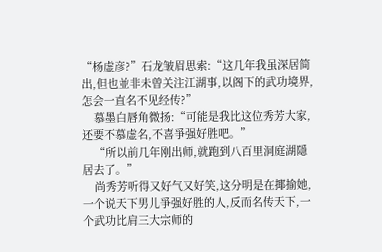“杨虚彦?”石龙皱眉思索:“这几年我虽深居简出,但也並非未曾关注江湖事,以阁下的武功境界,怎会一直名不见经传?”
    慕墨白唇角微扬:“可能是我比这位秀芳大家,还要不慕虚名,不喜爭强好胜吧。”
    “所以前几年刚出师,就跑到八百里洞庭湖隱居去了。”
    尚秀芳听得又好气又好笑,这分明是在揶揄她,一个说天下男儿爭强好胜的人,反而名传天下,一个武功比肩三大宗师的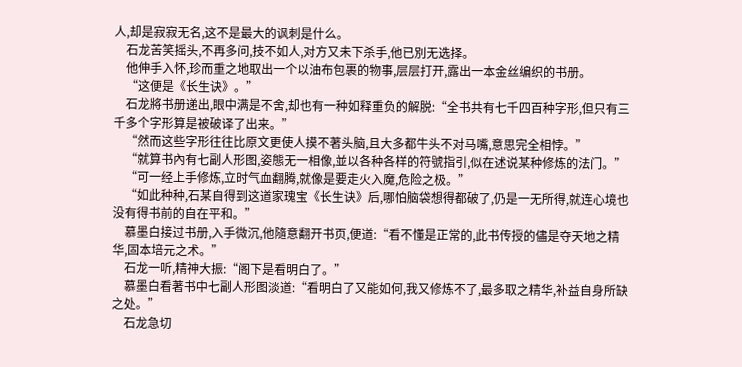人,却是寂寂无名,这不是最大的讽刺是什么。
    石龙苦笑摇头,不再多问,技不如人,对方又未下杀手,他已別无选择。
    他伸手入怀,珍而重之地取出一个以油布包裹的物事,层层打开,露出一本金丝编织的书册。
    “这便是《长生诀》。”
    石龙將书册递出,眼中满是不舍,却也有一种如释重负的解脱:“全书共有七千四百种字形,但只有三千多个字形算是被破译了出来。”
    “然而这些字形往往比原文更使人摸不著头脑,且大多都牛头不对马嘴,意思完全相悖。”
    “就算书內有七副人形图,姿態无一相像,並以各种各样的符號指引,似在述说某种修炼的法门。”
    “可一经上手修炼,立时气血翻腾,就像是要走火入魔,危险之极。”
    “如此种种,石某自得到这道家瑰宝《长生诀》后,哪怕脑袋想得都破了,仍是一无所得,就连心境也没有得书前的自在平和。”
    慕墨白接过书册,入手微沉,他隨意翻开书页,便道:“看不懂是正常的,此书传授的儘是夺天地之精华,固本培元之术。”
    石龙一听,精神大振:“阁下是看明白了。”
    慕墨白看著书中七副人形图淡道:“看明白了又能如何,我又修炼不了,最多取之精华,补益自身所缺之处。”
    石龙急切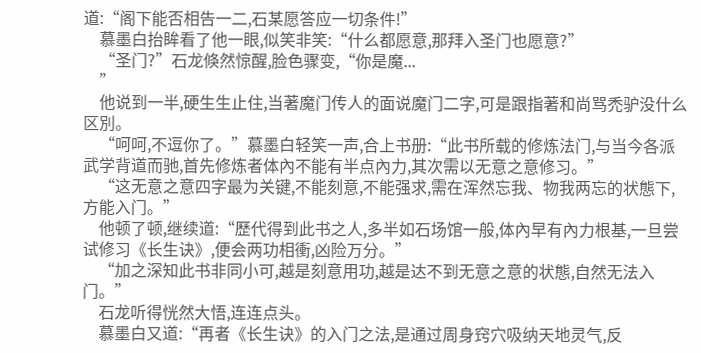道:“阁下能否相告一二,石某愿答应一切条件!”
    慕墨白抬眸看了他一眼,似笑非笑:“什么都愿意,那拜入圣门也愿意?”
    “圣门?”石龙倏然惊醒,脸色骤变,“你是魔...
    ”
    他说到一半,硬生生止住,当著魔门传人的面说魔门二字,可是跟指著和尚骂禿驴没什么区別。
    “呵呵,不逗你了。”慕墨白轻笑一声,合上书册:“此书所载的修炼法门,与当今各派武学背道而驰,首先修炼者体內不能有半点內力,其次需以无意之意修习。”
    “这无意之意四字最为关键,不能刻意,不能强求,需在浑然忘我、物我两忘的状態下,方能入门。”
    他顿了顿,继续道:“歷代得到此书之人,多半如石场馆一般,体內早有內力根基,一旦尝试修习《长生诀》,便会两功相衝,凶险万分。”
    “加之深知此书非同小可,越是刻意用功,越是达不到无意之意的状態,自然无法入门。”
    石龙听得恍然大悟,连连点头。
    慕墨白又道:“再者《长生诀》的入门之法,是通过周身窍穴吸纳天地灵气,反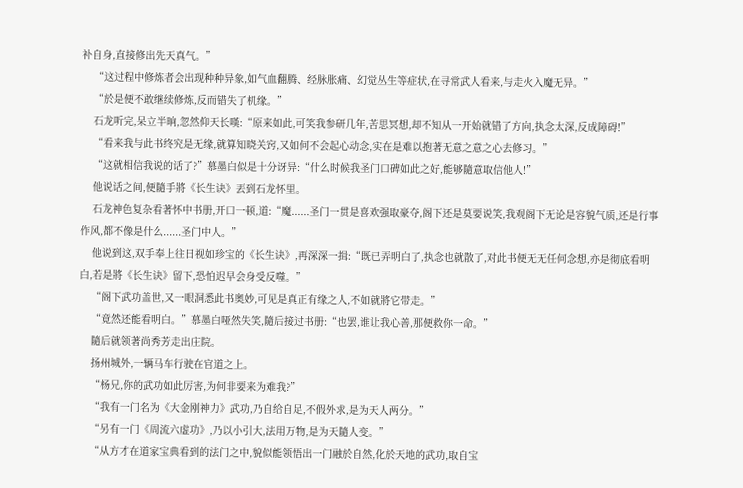补自身,直接修出先天真气。”
    “这过程中修炼者会出现种种异象,如气血翻腾、经脉胀痛、幻觉丛生等症状,在寻常武人看来,与走火入魔无异。”
    “於是便不敢继续修炼,反而错失了机缘。”
    石龙听完,呆立半晌,忽然仰天长嘆:“原来如此,可笑我参研几年,苦思冥想,却不知从一开始就错了方向,执念太深,反成障碍!”
    “看来我与此书终究是无缘,就算知晓关窍,又如何不会起心动念,实在是难以抱著无意之意之心去修习。”
    “这就相信我说的话了?”慕墨白似是十分讶异:“什么时候我圣门口碑如此之好,能够隨意取信他人!”
    他说话之间,便隨手將《长生诀》丟到石龙怀里。
    石龙神色复杂看著怀中书册,开口一顿,道:“魔......圣门一贯是喜欢强取豪夺,阁下还是莫要说笑,我观阁下无论是容貌气质,还是行事作风,都不像是什么......圣门中人。”
    他说到这,双手奉上往日视如珍宝的《长生诀》,再深深一揖:“既已弄明白了,执念也就散了,对此书便无无任何念想,亦是彻底看明白,若是將《长生诀》留下,恐怕迟早会身受反噬。”
    “阁下武功盖世,又一眼洞悉此书奥妙,可见是真正有缘之人,不如就將它带走。”
    “竟然还能看明白。”慕墨白哑然失笑,隨后接过书册:“也罢,谁让我心善,那便救你一命。”
    隨后就领著尚秀芳走出庄院。
    扬州城外,一辆马车行驶在官道之上。
    “杨兄,你的武功如此厉害,为何非要来为难我?”
    “我有一门名为《大金刚神力》武功,乃自给自足,不假外求,是为天人两分。”
    “另有一门《周流六虚功》,乃以小引大,法用万物,是为天隨人变。”
    “从方才在道家宝典看到的法门之中,貌似能领悟出一门融於自然,化於天地的武功,取自宝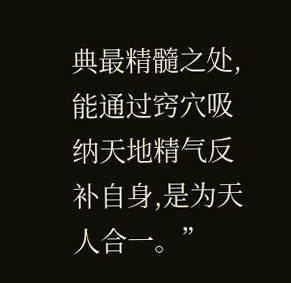典最精髓之处,能通过窍穴吸纳天地精气反补自身,是为天人合一。”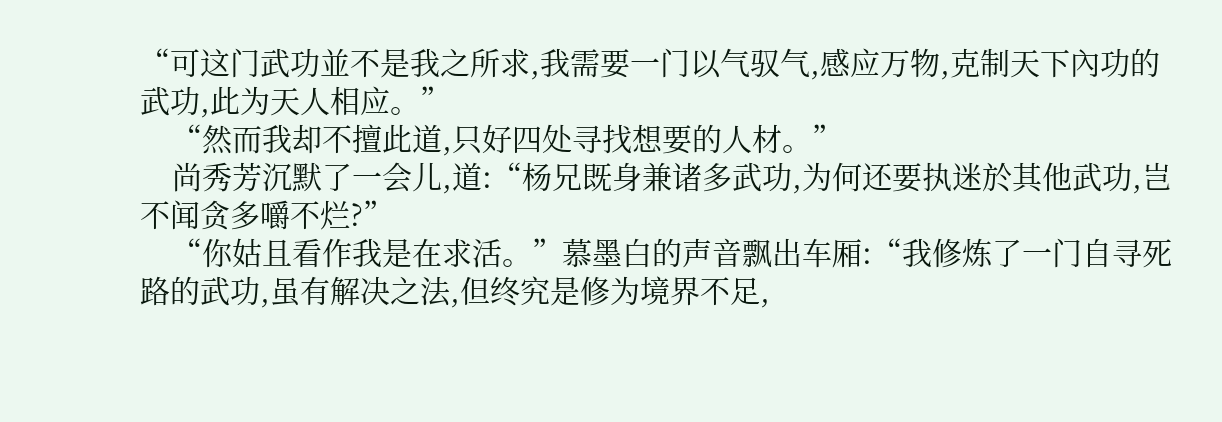“可这门武功並不是我之所求,我需要一门以气驭气,感应万物,克制天下內功的武功,此为天人相应。”
    “然而我却不擅此道,只好四处寻找想要的人材。”
    尚秀芳沉默了一会儿,道:“杨兄既身兼诸多武功,为何还要执迷於其他武功,岂不闻贪多嚼不烂?”
    “你姑且看作我是在求活。”慕墨白的声音飘出车厢:“我修炼了一门自寻死路的武功,虽有解决之法,但终究是修为境界不足,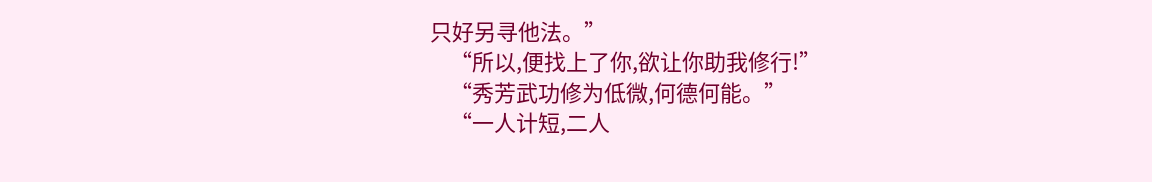只好另寻他法。”
    “所以,便找上了你,欲让你助我修行!”
    “秀芳武功修为低微,何德何能。”
    “一人计短,二人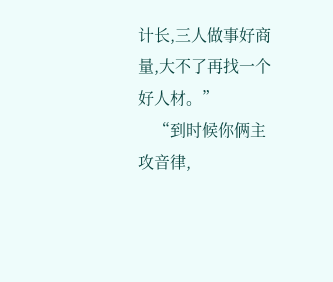计长,三人做事好商量,大不了再找一个好人材。”
    “到时候你俩主攻音律,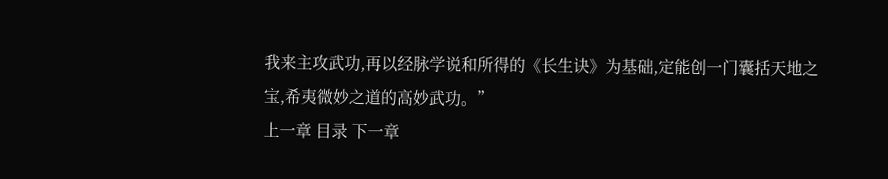我来主攻武功,再以经脉学说和所得的《长生诀》为基础,定能创一门囊括天地之宝,希夷微妙之道的高妙武功。”
上一章 目录 下一章